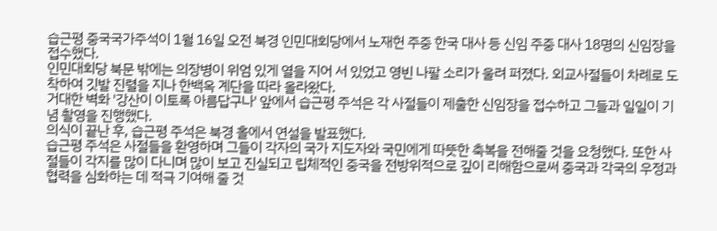습근평 중국국가주석이 1월 16일 오전 북경 인민대회당에서 노재헌 주중 한국 대사 등 신임 주중 대사 18명의 신임장을 접수했다.
인민대회당 북문 밖에는 의장병이 위엄 있게 열을 지어 서 있었고 영빈 나팔 소리가 울려 퍼졌다. 외교사절들이 차례로 도착하여 깃발 진렬을 지나 한백옥 계단을 따라 올라왔다.
거대한 벽화 '강산이 이토록 아름답구나' 앞에서 습근평 주석은 각 사절들이 제출한 신임장을 접수하고 그들과 일일이 기념 촬영을 진행했다.
의식이 끝난 후, 습근평 주석은 북경 홀에서 연설을 발표했다.
습근평 주석은 사절들을 환영하며 그들이 각자의 국가 지도자와 국민에게 따뜻한 축복을 전해줄 것을 요청했다. 또한 사절들이 각지를 많이 다니며 많이 보고 진실되고 립체적인 중국을 전방위적으로 깊이 리해함으로써 중국과 각국의 우정과 협력을 심화하는 데 적극 기여해 줄 것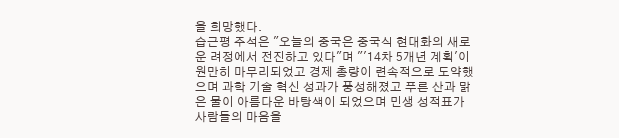을 희망했다.
습근평 주석은 "오늘의 중국은 중국식 현대화의 새로운 려정에서 전진하고 있다"며 "'14차 5개년 계획'이 원만히 마무리되었고 경제 총량이 련속적으로 도약했으며 과학 기술 혁신 성과가 풍성해졌고 푸른 산과 맑은 물이 아름다운 바탕색이 되었으며 민생 성적표가 사람들의 마음을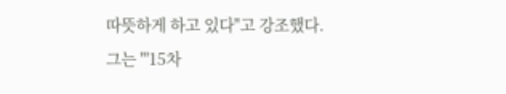따뜻하게 하고 있다"고 강조했다.
그는 "'15차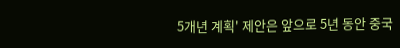5개년 계획' 제안은 앞으로 5년 동안 중국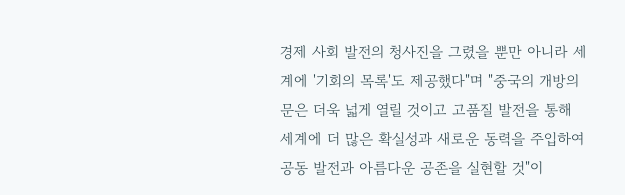경제 사회 발전의 청사진을 그렸을 뿐만 아니라 세계에 '기회의 목록'도 제공했다"며 "중국의 개방의 문은 더욱 넓게 열릴 것이고 고품질 발전을 통해 세계에 더 많은 확실성과 새로운 동력을 주입하여 공동 발전과 아름다운 공존을 실현할 것"이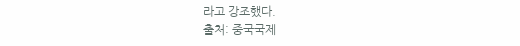라고 강조했다.
출처: 중국국제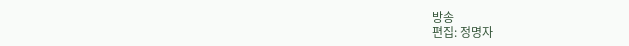방송
편집: 정명자